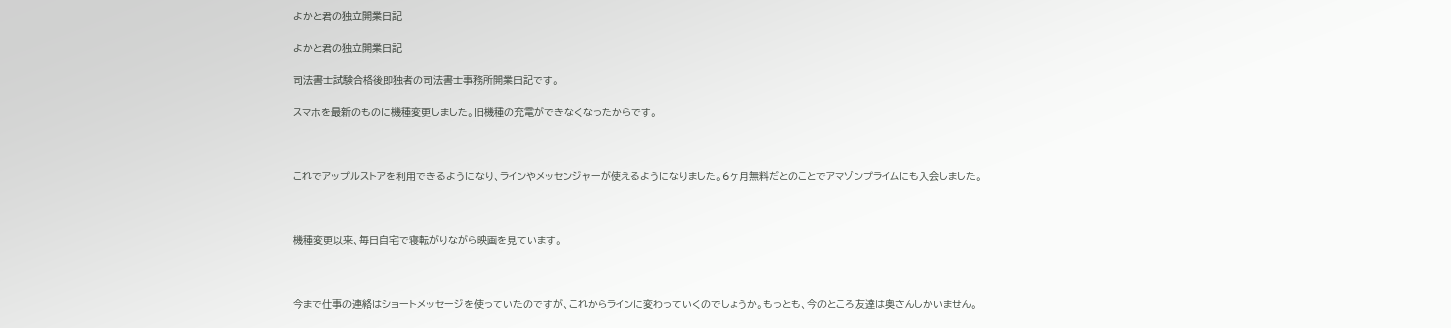よかと君の独立開業日記

よかと君の独立開業日記

司法書士試験合格後即独者の司法書士事務所開業日記です。

スマホを最新のものに機種変更しました。旧機種の充電ができなくなったからです。



これでアップルストアを利用できるようになり、ラインやメッセンジャーが使えるようになりました。6ヶ月無料だとのことでアマゾンプライムにも入会しました。



機種変更以来、毎日自宅で寝転がりながら映画を見ています。



今まで仕事の連絡はショートメッセージを使っていたのですが、これからラインに変わっていくのでしょうか。もっとも、今のところ友達は奥さんしかいません。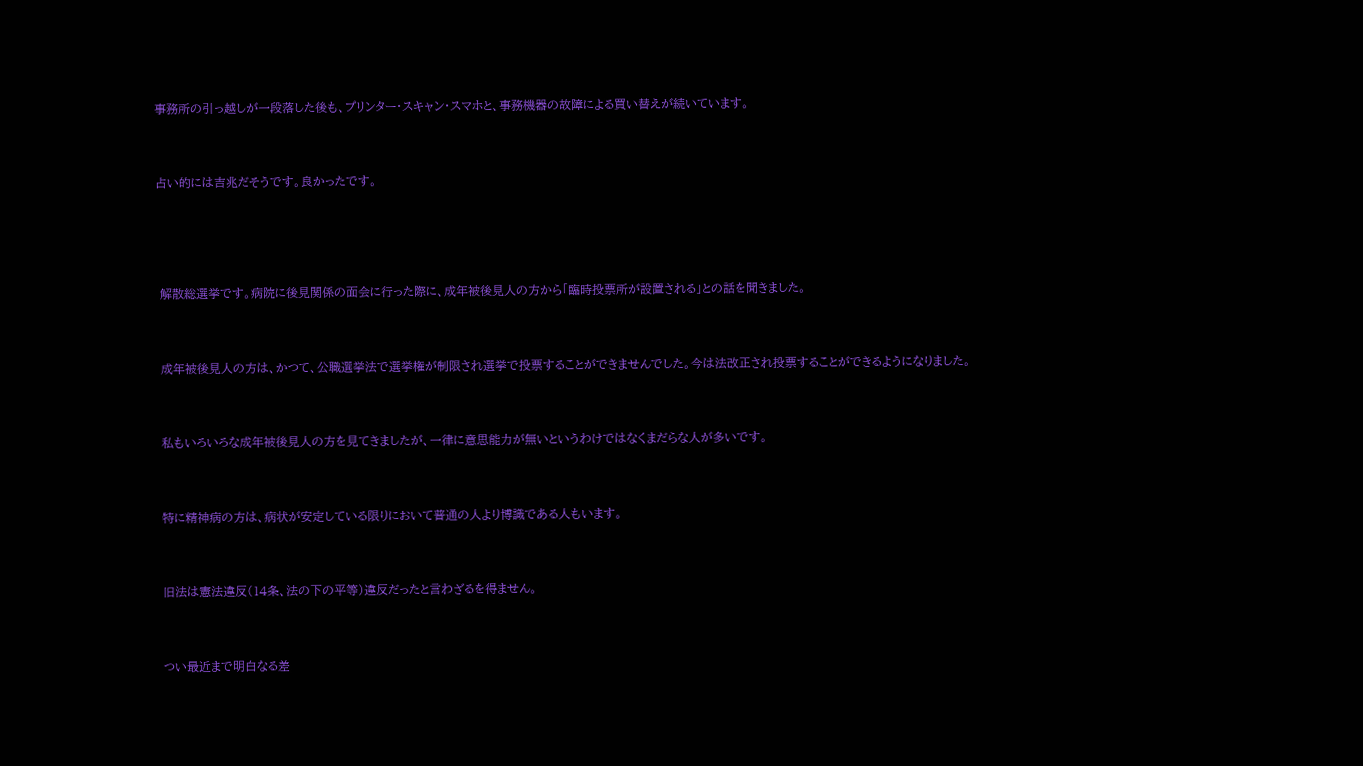事務所の引っ越しが一段落した後も、プリンター・スキャン・スマホと、事務機器の故障による買い替えが続いています。



占い的には吉兆だそうです。良かったです。





 解散総選挙です。病院に後見関係の面会に行った際に、成年被後見人の方から「臨時投票所が設置される」との話を聞きました。



 成年被後見人の方は、かつて、公職選挙法で選挙権が制限され選挙で投票することができませんでした。今は法改正され投票することができるようになりました。



 私もいろいろな成年被後見人の方を見てきましたが、一律に意思能力が無いというわけではなくまだらな人が多いです。



 特に精神病の方は、病状が安定している限りにおいて普通の人より博識である人もいます。



 旧法は憲法違反(14条、法の下の平等)違反だったと言わざるを得ません。



 つい最近まで明白なる差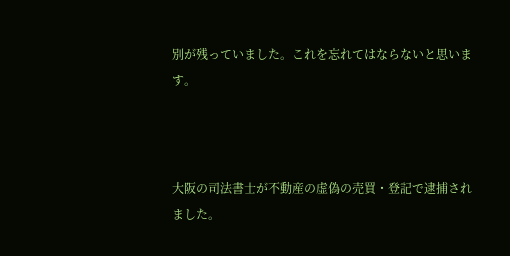別が残っていました。これを忘れてはならないと思います。



大阪の司法書士が不動産の虚偽の売買・登記で逮捕されました。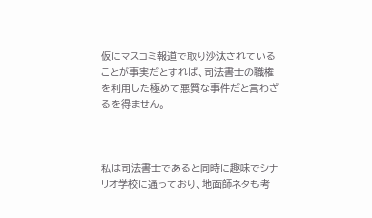仮にマスコミ報道で取り沙汰されていることが事実だとすれば、司法書士の職権を利用した極めて悪質な事件だと言わざるを得ません。



私は司法書士であると同時に趣味でシナリオ学校に通っており、地面師ネタも考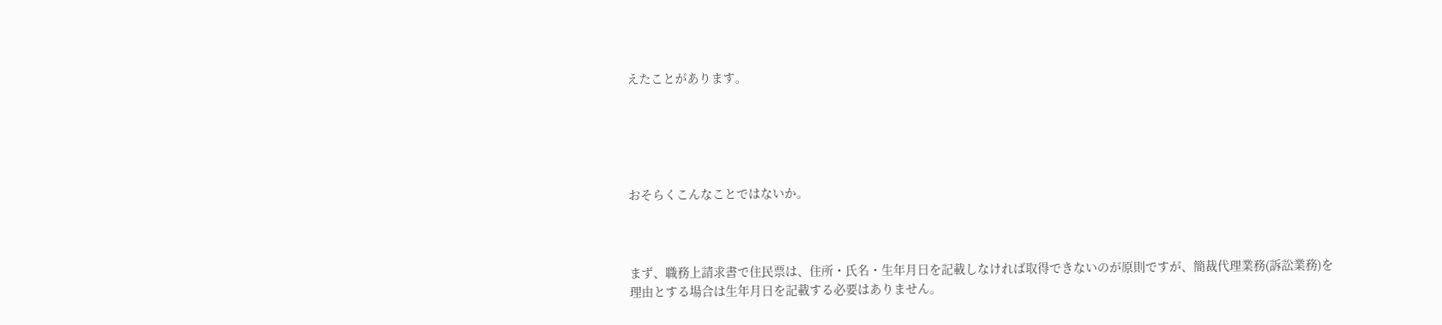えたことがあります。





おそらくこんなことではないか。



まず、職務上請求書で住民票は、住所・氏名・生年月日を記載しなければ取得できないのが原則ですが、簡裁代理業務(訴訟業務)を理由とする場合は生年月日を記載する必要はありません。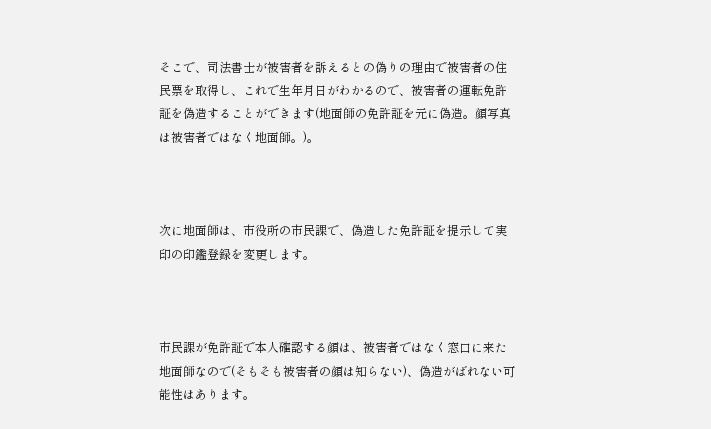そこで、司法書士が被害者を訴えるとの偽りの理由で被害者の住民票を取得し、これで生年月日がわかるので、被害者の運転免許証を偽造することができます(地面師の免許証を元に偽造。顔写真は被害者ではなく地面師。)。



次に地面師は、市役所の市民課で、偽造した免許証を提示して実印の印鑑登録を変更します。



市民課が免許証で本人確認する顔は、被害者ではなく窓口に来た地面師なので(そもそも被害者の顔は知らない)、偽造がばれない可能性はあります。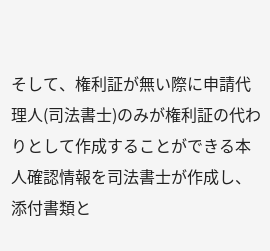そして、権利証が無い際に申請代理人(司法書士)のみが権利証の代わりとして作成することができる本人確認情報を司法書士が作成し、添付書類と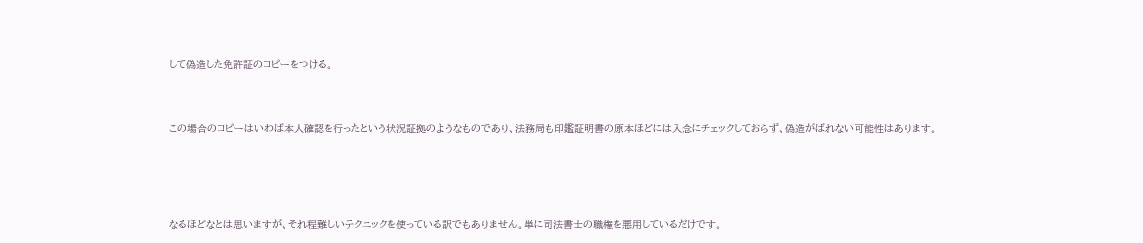して偽造した免許証のコピーをつける。



この場合のコピーはいわば本人確認を行ったという状況証拠のようなものであり、法務局も印鑑証明書の原本ほどには入念にチェックしておらず、偽造がばれない可能性はあります。





なるほどなとは思いますが、それ程難しいテクニックを使っている訳でもありません。単に司法書士の職権を悪用しているだけです。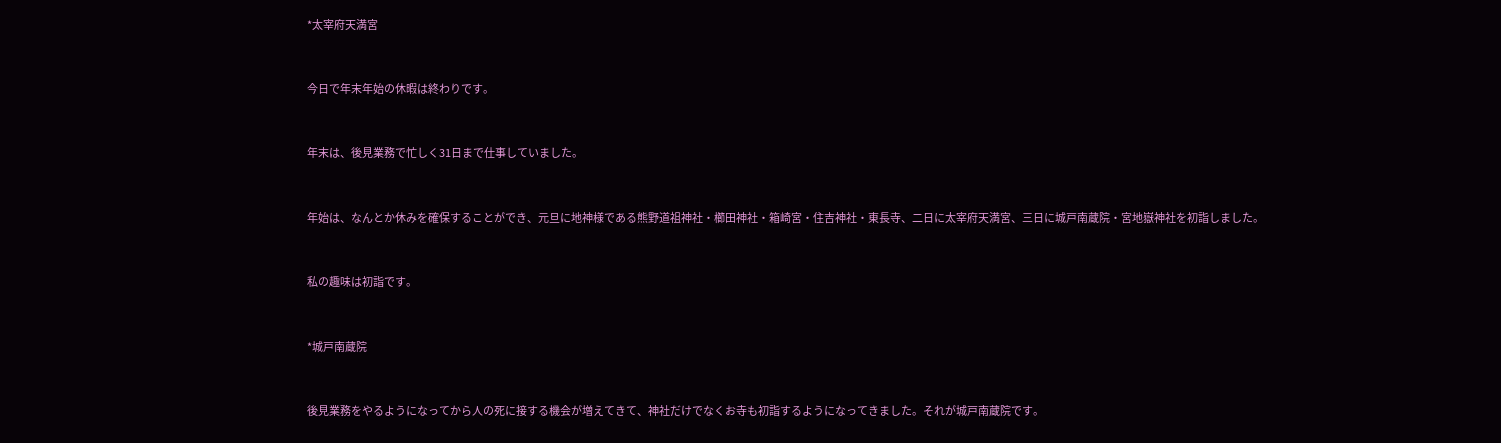*太宰府天満宮



今日で年末年始の休暇は終わりです。



年末は、後見業務で忙しく31日まで仕事していました。



年始は、なんとか休みを確保することができ、元旦に地神様である熊野道祖神社・櫛田神社・箱崎宮・住吉神社・東長寺、二日に太宰府天満宮、三日に城戸南蔵院・宮地嶽神社を初詣しました。



私の趣味は初詣です。



*城戸南蔵院



後見業務をやるようになってから人の死に接する機会が増えてきて、神社だけでなくお寺も初詣するようになってきました。それが城戸南蔵院です。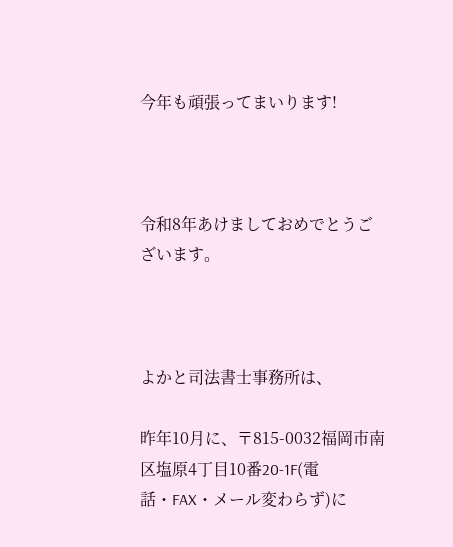今年も頑張ってまいります!



令和8年あけましておめでとうございます。



よかと司法書士事務所は、

昨年10月に、〒815-0032福岡市南区塩原4丁目10番20-1F(電話・FAX・メール変わらず)に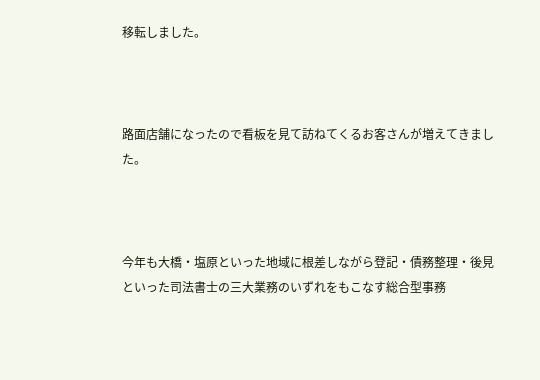移転しました。



路面店舗になったので看板を見て訪ねてくるお客さんが増えてきました。



今年も大橋・塩原といった地域に根差しながら登記・債務整理・後見といった司法書士の三大業務のいずれをもこなす総合型事務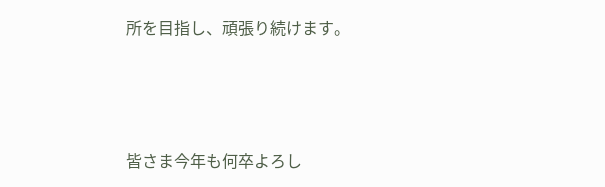所を目指し、頑張り続けます。



皆さま今年も何卒よろし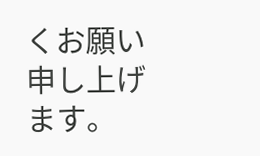くお願い申し上げます。